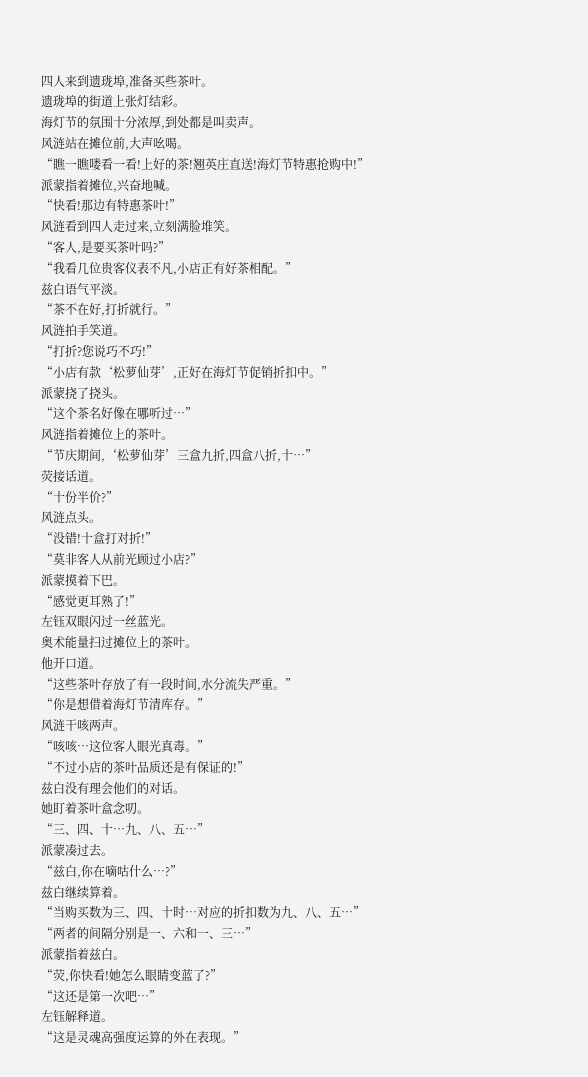四人来到遗珑埠,准备买些茶叶。
遗珑埠的街道上张灯结彩。
海灯节的氛围十分浓厚,到处都是叫卖声。
风涟站在摊位前,大声吆喝。
“瞧一瞧喽看一看!上好的茶!翘英庄直送!海灯节特惠抢购中!”
派蒙指着摊位,兴奋地喊。
“快看!那边有特惠茶叶!”
风涟看到四人走过来,立刻满脸堆笑。
“客人,是要买茶叶吗?”
“我看几位贵客仪表不凡,小店正有好茶相配。”
兹白语气平淡。
“茶不在好,打折就行。”
风涟拍手笑道。
“打折?您说巧不巧!”
“小店有款‘松萝仙芽’,正好在海灯节促销折扣中。”
派蒙挠了挠头。
“这个茶名好像在哪听过…”
风涟指着摊位上的茶叶。
“节庆期间,‘松萝仙芽’三盒九折,四盒八折,十…”
荧接话道。
“十份半价?”
风涟点头。
“没错!十盒打对折!”
“莫非客人从前光顾过小店?”
派蒙摸着下巴。
“感觉更耳熟了!”
左钰双眼闪过一丝蓝光。
奥术能量扫过摊位上的茶叶。
他开口道。
“这些茶叶存放了有一段时间,水分流失严重。”
“你是想借着海灯节清库存。”
风涟干咳两声。
“咳咳…这位客人眼光真毒。”
“不过小店的茶叶品质还是有保证的!”
兹白没有理会他们的对话。
她盯着茶叶盒念叨。
“三、四、十…九、八、五…”
派蒙凑过去。
“兹白,你在嘀咕什么…?”
兹白继续算着。
“当购买数为三、四、十时…对应的折扣数为九、八、五…”
“两者的间隔分别是一、六和一、三…”
派蒙指着兹白。
“荧,你快看!她怎么眼睛变蓝了?”
“这还是第一次吧…”
左钰解释道。
“这是灵魂高强度运算的外在表现。”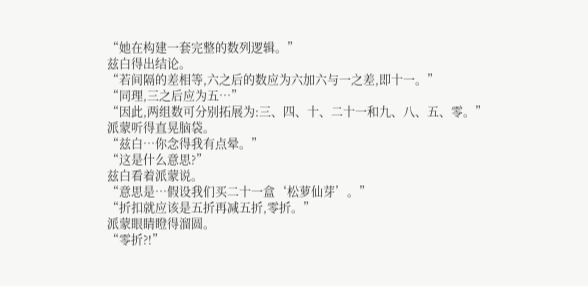“她在构建一套完整的数列逻辑。”
兹白得出结论。
“若间隔的差相等,六之后的数应为六加六与一之差,即十一。”
“同理,三之后应为五…”
“因此,两组数可分别拓展为:三、四、十、二十一和九、八、五、零。”
派蒙听得直晃脑袋。
“兹白…你念得我有点晕。”
“这是什么意思?”
兹白看着派蒙说。
“意思是…假设我们买二十一盒‘松萝仙芽’。”
“折扣就应该是五折再减五折,零折。”
派蒙眼睛瞪得溜圆。
“零折?!”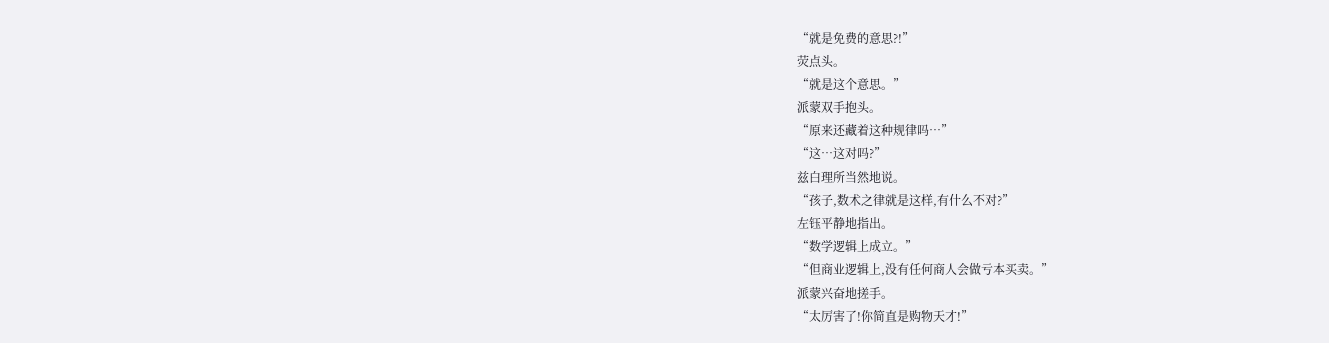“就是免费的意思?!”
荧点头。
“就是这个意思。”
派蒙双手抱头。
“原来还藏着这种规律吗…”
“这…这对吗?”
兹白理所当然地说。
“孩子,数术之律就是这样,有什么不对?”
左钰平静地指出。
“数学逻辑上成立。”
“但商业逻辑上,没有任何商人会做亏本买卖。”
派蒙兴奋地搓手。
“太厉害了!你简直是购物天才!”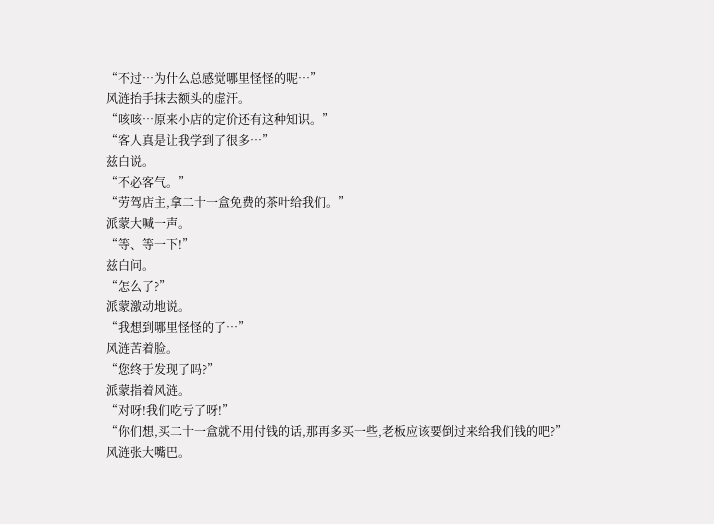“不过…为什么总感觉哪里怪怪的呢…”
风涟抬手抹去额头的虚汗。
“咳咳…原来小店的定价还有这种知识。”
“客人真是让我学到了很多…”
兹白说。
“不必客气。”
“劳驾店主,拿二十一盒免费的茶叶给我们。”
派蒙大喊一声。
“等、等一下!”
兹白问。
“怎么了?”
派蒙激动地说。
“我想到哪里怪怪的了…”
风涟苦着脸。
“您终于发现了吗?”
派蒙指着风涟。
“对呀!我们吃亏了呀!”
“你们想,买二十一盒就不用付钱的话,那再多买一些,老板应该要倒过来给我们钱的吧?”
风涟张大嘴巴。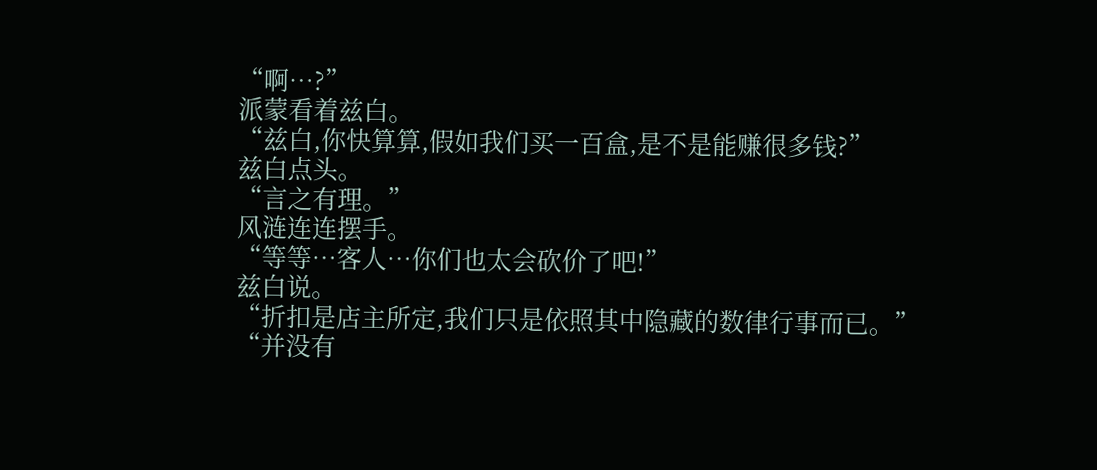“啊…?”
派蒙看着兹白。
“兹白,你快算算,假如我们买一百盒,是不是能赚很多钱?”
兹白点头。
“言之有理。”
风涟连连摆手。
“等等…客人…你们也太会砍价了吧!”
兹白说。
“折扣是店主所定,我们只是依照其中隐藏的数律行事而已。”
“并没有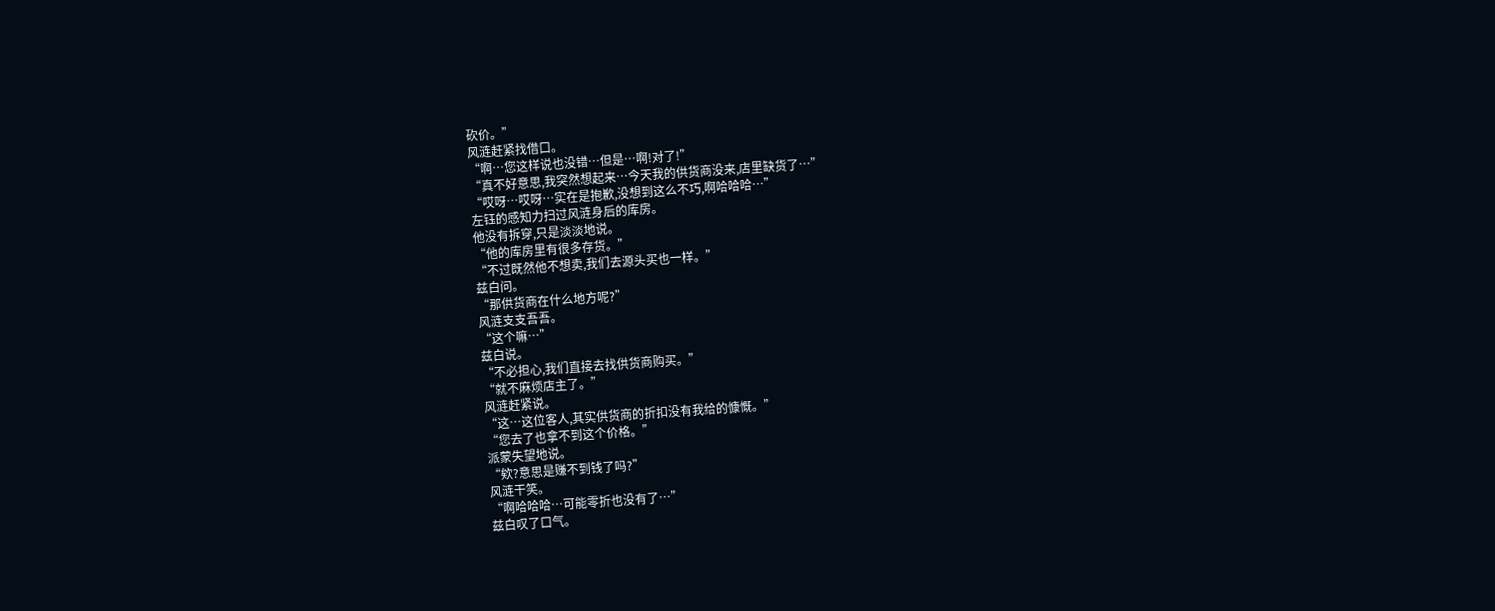砍价。”
风涟赶紧找借口。
“啊…您这样说也没错…但是…啊!对了!”
“真不好意思,我突然想起来…今天我的供货商没来,店里缺货了…”
“哎呀…哎呀…实在是抱歉,没想到这么不巧,啊哈哈哈…”
左钰的感知力扫过风涟身后的库房。
他没有拆穿,只是淡淡地说。
“他的库房里有很多存货。”
“不过既然他不想卖,我们去源头买也一样。”
兹白问。
“那供货商在什么地方呢?”
风涟支支吾吾。
“这个嘛…”
兹白说。
“不必担心,我们直接去找供货商购买。”
“就不麻烦店主了。”
风涟赶紧说。
“这…这位客人,其实供货商的折扣没有我给的慷慨。”
“您去了也拿不到这个价格。”
派蒙失望地说。
“欸?意思是赚不到钱了吗?”
风涟干笑。
“啊哈哈哈…可能零折也没有了…”
兹白叹了口气。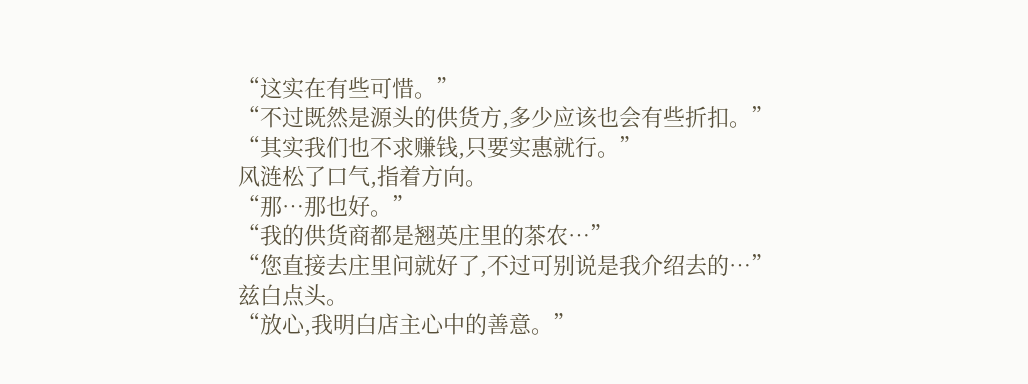“这实在有些可惜。”
“不过既然是源头的供货方,多少应该也会有些折扣。”
“其实我们也不求赚钱,只要实惠就行。”
风涟松了口气,指着方向。
“那…那也好。”
“我的供货商都是翘英庄里的茶农…”
“您直接去庄里问就好了,不过可别说是我介绍去的…”
兹白点头。
“放心,我明白店主心中的善意。”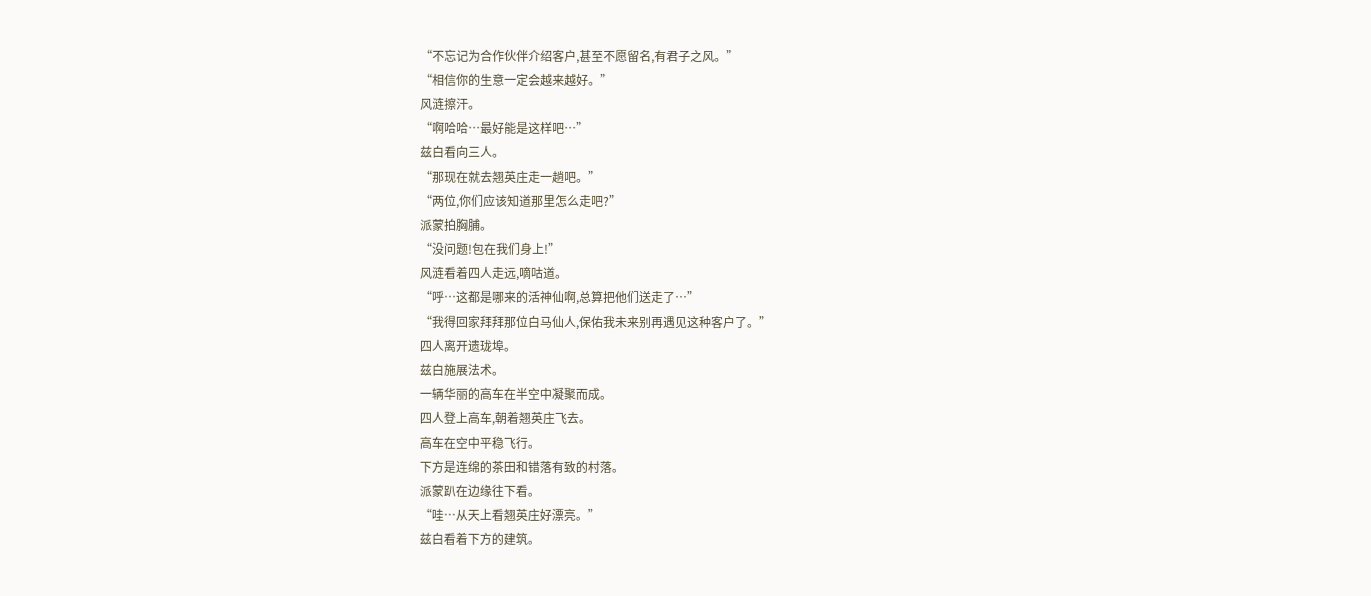“不忘记为合作伙伴介绍客户,甚至不愿留名,有君子之风。”
“相信你的生意一定会越来越好。”
风涟擦汗。
“啊哈哈…最好能是这样吧…”
兹白看向三人。
“那现在就去翘英庄走一趟吧。”
“两位,你们应该知道那里怎么走吧?”
派蒙拍胸脯。
“没问题!包在我们身上!”
风涟看着四人走远,嘀咕道。
“呼…这都是哪来的活神仙啊,总算把他们送走了…”
“我得回家拜拜那位白马仙人,保佑我未来别再遇见这种客户了。”
四人离开遗珑埠。
兹白施展法术。
一辆华丽的高车在半空中凝聚而成。
四人登上高车,朝着翘英庄飞去。
高车在空中平稳飞行。
下方是连绵的茶田和错落有致的村落。
派蒙趴在边缘往下看。
“哇…从天上看翘英庄好漂亮。”
兹白看着下方的建筑。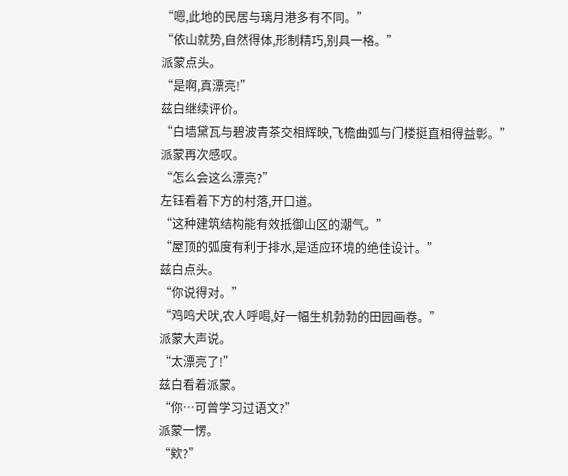“嗯,此地的民居与璃月港多有不同。”
“依山就势,自然得体,形制精巧,别具一格。”
派蒙点头。
“是啊,真漂亮!”
兹白继续评价。
“白墙黛瓦与碧波青茶交相辉映,飞檐曲弧与门楼挺直相得益彰。”
派蒙再次感叹。
“怎么会这么漂亮?”
左钰看着下方的村落,开口道。
“这种建筑结构能有效抵御山区的潮气。”
“屋顶的弧度有利于排水,是适应环境的绝佳设计。”
兹白点头。
“你说得对。”
“鸡鸣犬吠,农人呼喝,好一幅生机勃勃的田园画卷。”
派蒙大声说。
“太漂亮了!”
兹白看着派蒙。
“你…可曾学习过语文?”
派蒙一愣。
“欸?”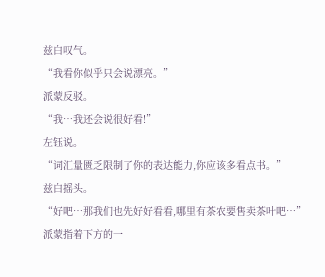兹白叹气。
“我看你似乎只会说漂亮。”
派蒙反驳。
“我…我还会说很好看!”
左钰说。
“词汇量匮乏限制了你的表达能力,你应该多看点书。”
兹白摇头。
“好吧…那我们也先好好看看,哪里有茶农要售卖茶叶吧…”
派蒙指着下方的一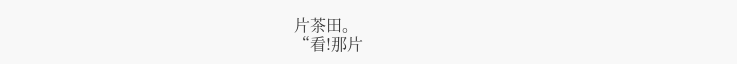片茶田。
“看!那片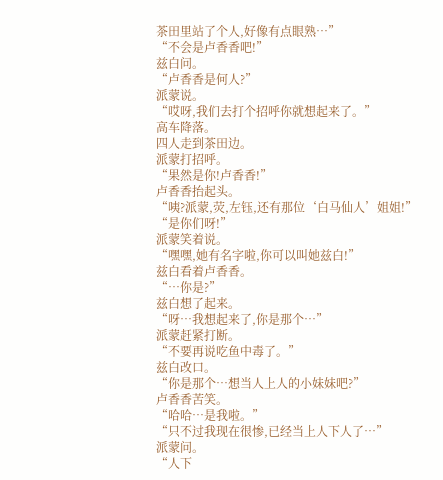茶田里站了个人,好像有点眼熟…”
“不会是卢香香吧!”
兹白问。
“卢香香是何人?”
派蒙说。
“哎呀,我们去打个招呼你就想起来了。”
高车降落。
四人走到茶田边。
派蒙打招呼。
“果然是你!卢香香!”
卢香香抬起头。
“咦?派蒙,荧,左钰,还有那位‘白马仙人’姐姐!”
“是你们呀!”
派蒙笑着说。
“嘿嘿,她有名字啦,你可以叫她兹白!”
兹白看着卢香香。
“…你是?”
兹白想了起来。
“呀…我想起来了,你是那个…”
派蒙赶紧打断。
“不要再说吃鱼中毒了。”
兹白改口。
“你是那个…想当人上人的小妹妹吧?”
卢香香苦笑。
“哈哈…是我啦。”
“只不过我现在很惨,已经当上人下人了…”
派蒙问。
“人下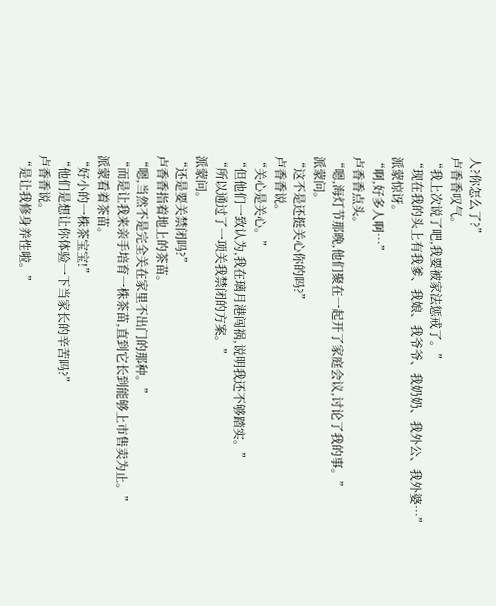人?你怎么了?”
卢香香叹气。
“我上次说了吧,我要被家法惩戒了。”
“现在我的头上有我爹、我娘、我爷爷、我奶奶、我外公、我外婆…”
派蒙惊讶。
“啊,好多人啊…”
卢香香点头。
“嗯,海灯节那晚,他们聚在一起开了家庭会议,讨论了我的事。”
派蒙问。
“这不是还挺关心你的吗?”
卢香香说。
“关心是关心。”
“但他们一致认为,我在璃月港闯祸,说明我还不够踏实。”
“所以通过了一项关我禁闭的方案。”
派蒙问。
“还是要关禁闭吗?”
卢香香指着地上的茶苗。
“嗯,当然不是完全关在家里不出门的那种。”
“而是让我来亲手培育一株茶苗,直到它长到能够上市售卖为止。”
派蒙看着茶苗。
“好小的一株茶宝宝!”
“他们是想让你体验一下当家长的辛苦吗?”
卢香香说。
“是让我修身养性啦。”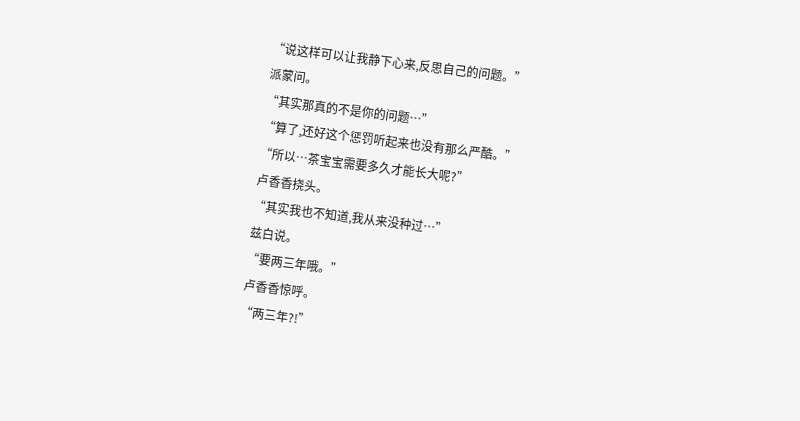“说这样可以让我静下心来,反思自己的问题。”
派蒙问。
“其实那真的不是你的问题…”
“算了,还好这个惩罚听起来也没有那么严酷。”
“所以…茶宝宝需要多久才能长大呢?”
卢香香挠头。
“其实我也不知道,我从来没种过…”
兹白说。
“要两三年哦。”
卢香香惊呼。
“两三年?!”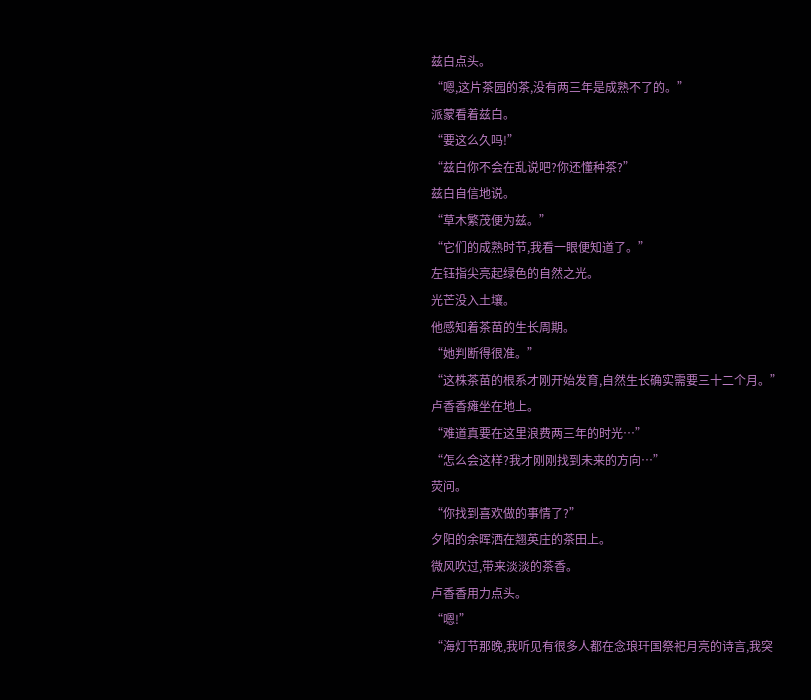兹白点头。
“嗯,这片茶园的茶,没有两三年是成熟不了的。”
派蒙看着兹白。
“要这么久吗!”
“兹白你不会在乱说吧?你还懂种茶?”
兹白自信地说。
“草木繁茂便为兹。”
“它们的成熟时节,我看一眼便知道了。”
左钰指尖亮起绿色的自然之光。
光芒没入土壤。
他感知着茶苗的生长周期。
“她判断得很准。”
“这株茶苗的根系才刚开始发育,自然生长确实需要三十二个月。”
卢香香瘫坐在地上。
“难道真要在这里浪费两三年的时光…”
“怎么会这样?我才刚刚找到未来的方向…”
荧问。
“你找到喜欢做的事情了?”
夕阳的余晖洒在翘英庄的茶田上。
微风吹过,带来淡淡的茶香。
卢香香用力点头。
“嗯!”
“海灯节那晚,我听见有很多人都在念琅玕国祭祀月亮的诗言,我突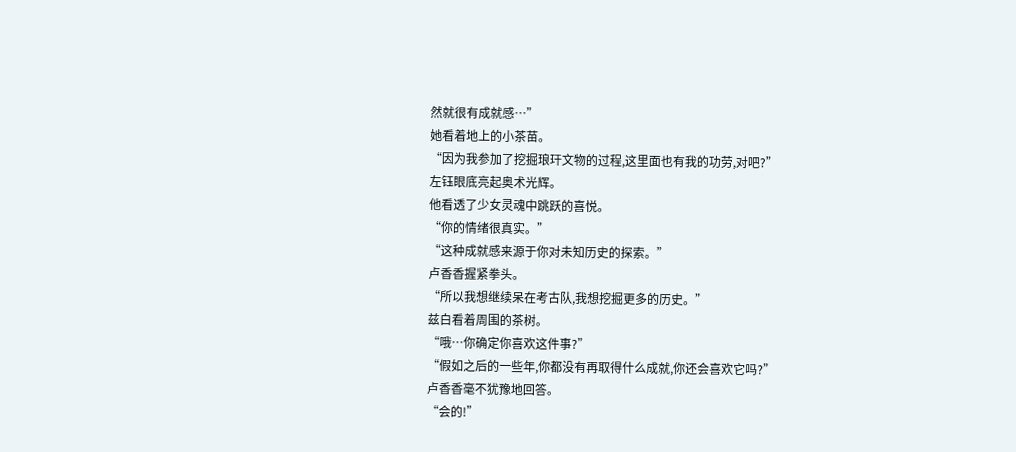然就很有成就感…”
她看着地上的小茶苗。
“因为我参加了挖掘琅玕文物的过程,这里面也有我的功劳,对吧?”
左钰眼底亮起奥术光辉。
他看透了少女灵魂中跳跃的喜悦。
“你的情绪很真实。”
“这种成就感来源于你对未知历史的探索。”
卢香香握紧拳头。
“所以我想继续呆在考古队,我想挖掘更多的历史。”
兹白看着周围的茶树。
“哦…你确定你喜欢这件事?”
“假如之后的一些年,你都没有再取得什么成就,你还会喜欢它吗?”
卢香香毫不犹豫地回答。
“会的!”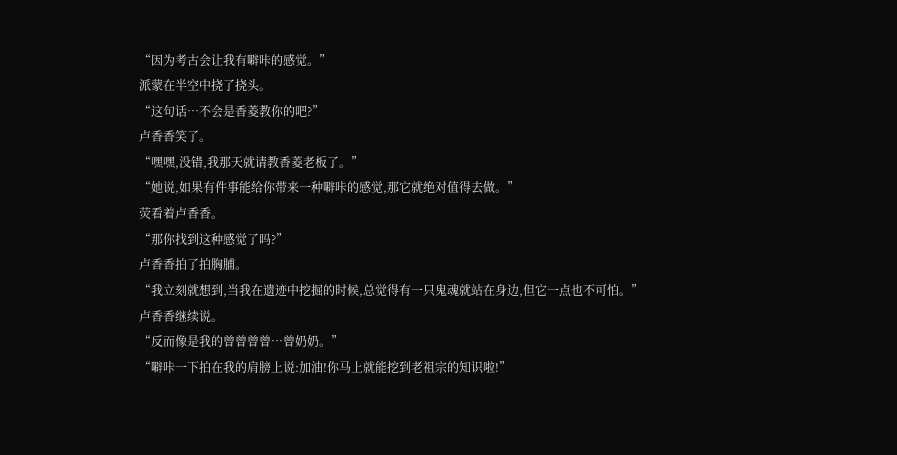“因为考古会让我有噼咔的感觉。”
派蒙在半空中挠了挠头。
“这句话…不会是香菱教你的吧?”
卢香香笑了。
“嘿嘿,没错,我那天就请教香菱老板了。”
“她说,如果有件事能给你带来一种噼咔的感觉,那它就绝对值得去做。”
荧看着卢香香。
“那你找到这种感觉了吗?”
卢香香拍了拍胸脯。
“我立刻就想到,当我在遗迹中挖掘的时候,总觉得有一只鬼魂就站在身边,但它一点也不可怕。”
卢香香继续说。
“反而像是我的曾曾曾曾…曾奶奶。”
“噼咔一下拍在我的肩膀上说:加油!你马上就能挖到老祖宗的知识啦!”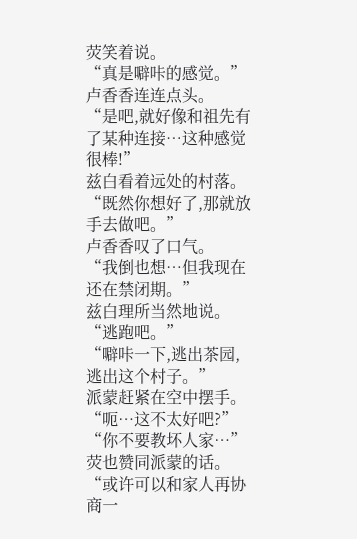荧笑着说。
“真是噼咔的感觉。”
卢香香连连点头。
“是吧,就好像和祖先有了某种连接…这种感觉很棒!”
兹白看着远处的村落。
“既然你想好了,那就放手去做吧。”
卢香香叹了口气。
“我倒也想…但我现在还在禁闭期。”
兹白理所当然地说。
“逃跑吧。”
“噼咔一下,逃出茶园,逃出这个村子。”
派蒙赶紧在空中摆手。
“呃…这不太好吧?”
“你不要教坏人家…”
荧也赞同派蒙的话。
“或许可以和家人再协商一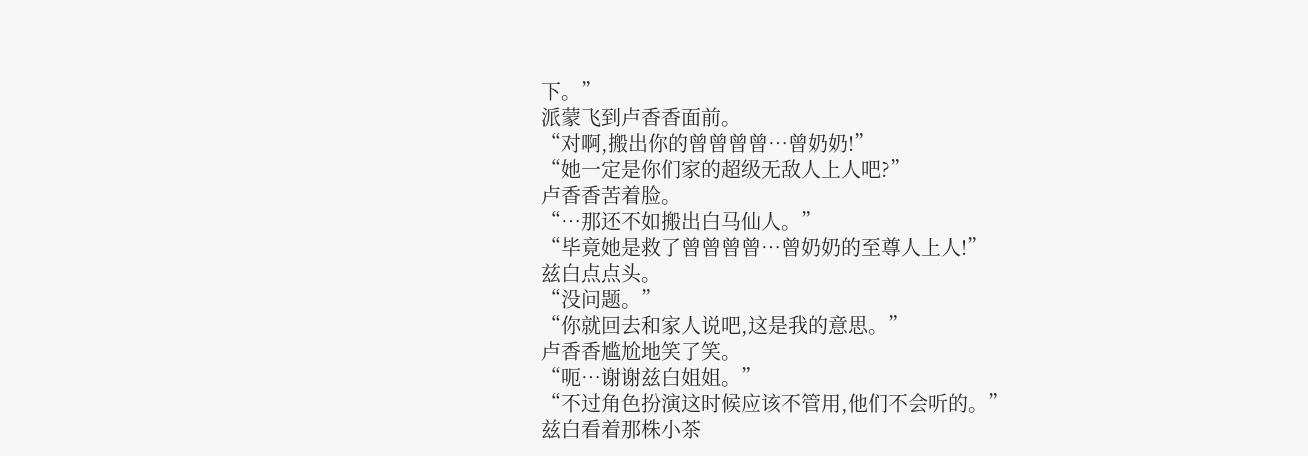下。”
派蒙飞到卢香香面前。
“对啊,搬出你的曾曾曾曾…曾奶奶!”
“她一定是你们家的超级无敌人上人吧?”
卢香香苦着脸。
“…那还不如搬出白马仙人。”
“毕竟她是救了曾曾曾曾…曾奶奶的至尊人上人!”
兹白点点头。
“没问题。”
“你就回去和家人说吧,这是我的意思。”
卢香香尴尬地笑了笑。
“呃…谢谢兹白姐姐。”
“不过角色扮演这时候应该不管用,他们不会听的。”
兹白看着那株小茶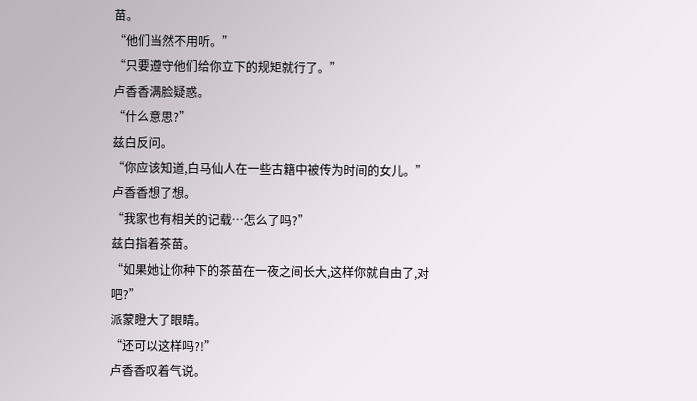苗。
“他们当然不用听。”
“只要遵守他们给你立下的规矩就行了。”
卢香香满脸疑惑。
“什么意思?”
兹白反问。
“你应该知道,白马仙人在一些古籍中被传为时间的女儿。”
卢香香想了想。
“我家也有相关的记载…怎么了吗?”
兹白指着茶苗。
“如果她让你种下的茶苗在一夜之间长大,这样你就自由了,对吧?”
派蒙瞪大了眼睛。
“还可以这样吗?!”
卢香香叹着气说。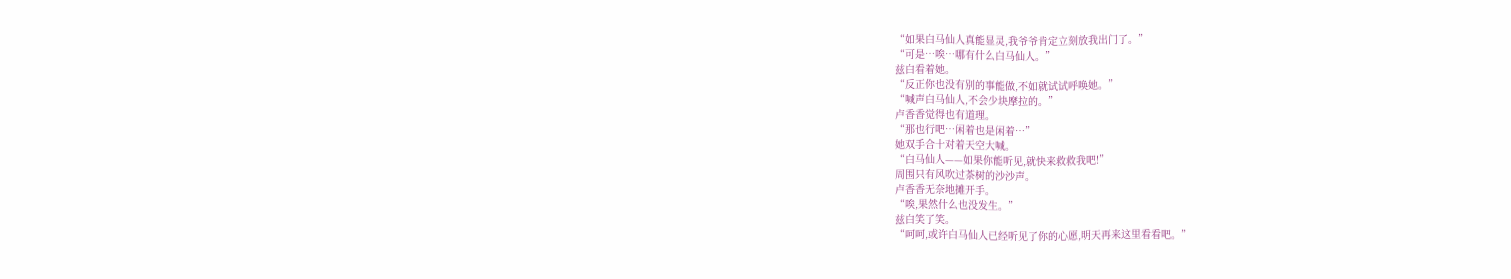“如果白马仙人真能显灵,我爷爷肯定立刻放我出门了。”
“可是…唉…哪有什么白马仙人。”
兹白看着她。
“反正你也没有别的事能做,不如就试试呼唤她。”
“喊声白马仙人,不会少块摩拉的。”
卢香香觉得也有道理。
“那也行吧…闲着也是闲着…”
她双手合十对着天空大喊。
“白马仙人——如果你能听见,就快来救救我吧!”
周围只有风吹过茶树的沙沙声。
卢香香无奈地摊开手。
“唉,果然什么也没发生。”
兹白笑了笑。
“呵呵,或许白马仙人已经听见了你的心愿,明天再来这里看看吧。”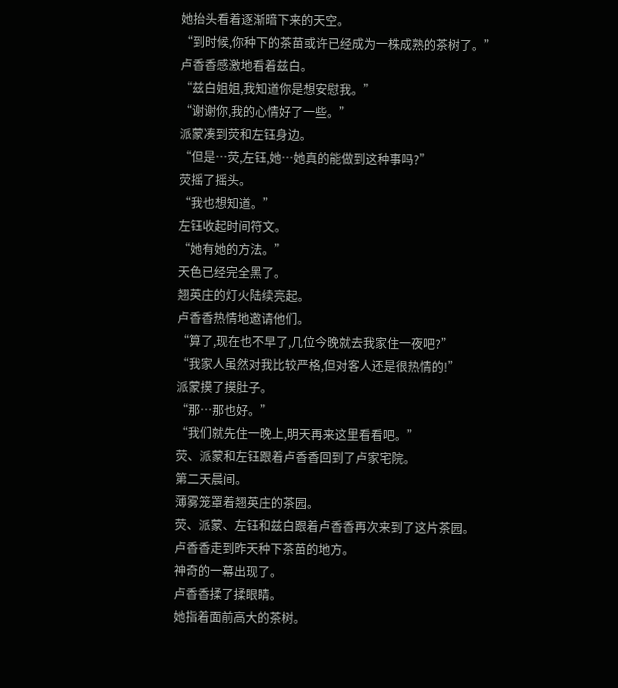她抬头看着逐渐暗下来的天空。
“到时候,你种下的茶苗或许已经成为一株成熟的茶树了。”
卢香香感激地看着兹白。
“兹白姐姐,我知道你是想安慰我。”
“谢谢你,我的心情好了一些。”
派蒙凑到荧和左钰身边。
“但是…荧,左钰,她…她真的能做到这种事吗?”
荧摇了摇头。
“我也想知道。”
左钰收起时间符文。
“她有她的方法。”
天色已经完全黑了。
翘英庄的灯火陆续亮起。
卢香香热情地邀请他们。
“算了,现在也不早了,几位今晚就去我家住一夜吧?”
“我家人虽然对我比较严格,但对客人还是很热情的!”
派蒙摸了摸肚子。
“那…那也好。”
“我们就先住一晚上,明天再来这里看看吧。”
荧、派蒙和左钰跟着卢香香回到了卢家宅院。
第二天晨间。
薄雾笼罩着翘英庄的茶园。
荧、派蒙、左钰和兹白跟着卢香香再次来到了这片茶园。
卢香香走到昨天种下茶苗的地方。
神奇的一幕出现了。
卢香香揉了揉眼睛。
她指着面前高大的茶树。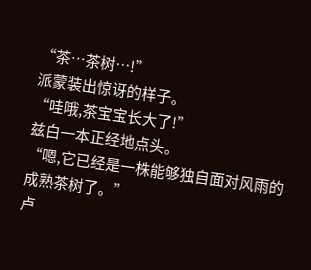“茶…茶树…!”
派蒙装出惊讶的样子。
“哇哦,茶宝宝长大了!”
兹白一本正经地点头。
“嗯,它已经是一株能够独自面对风雨的成熟茶树了。”
卢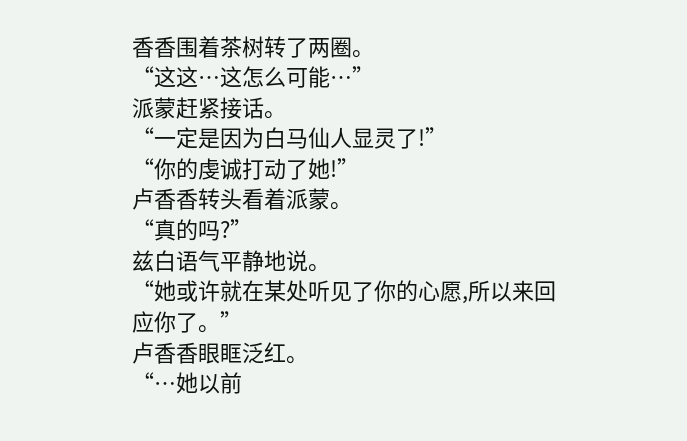香香围着茶树转了两圈。
“这这…这怎么可能…”
派蒙赶紧接话。
“一定是因为白马仙人显灵了!”
“你的虔诚打动了她!”
卢香香转头看着派蒙。
“真的吗?”
兹白语气平静地说。
“她或许就在某处听见了你的心愿,所以来回应你了。”
卢香香眼眶泛红。
“…她以前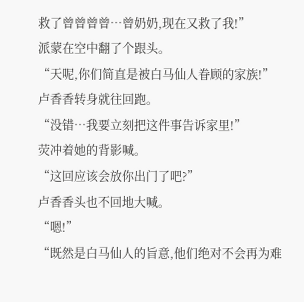救了曾曾曾曾…曾奶奶,现在又救了我!”
派蒙在空中翻了个跟头。
“天呢,你们简直是被白马仙人眷顾的家族!”
卢香香转身就往回跑。
“没错…我要立刻把这件事告诉家里!”
荧冲着她的背影喊。
“这回应该会放你出门了吧?”
卢香香头也不回地大喊。
“嗯!”
“既然是白马仙人的旨意,他们绝对不会再为难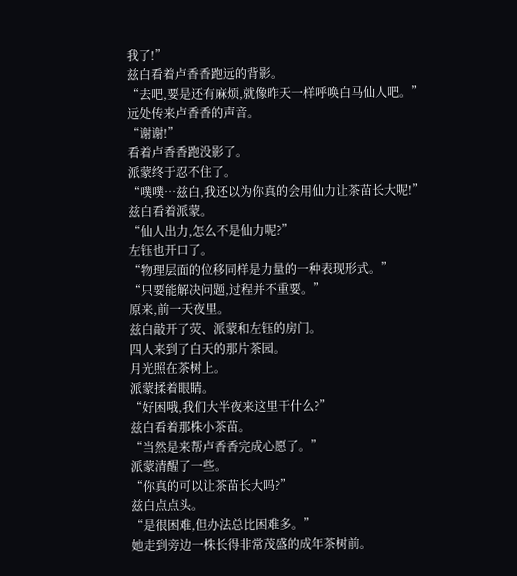我了!”
兹白看着卢香香跑远的背影。
“去吧,要是还有麻烦,就像昨天一样呼唤白马仙人吧。”
远处传来卢香香的声音。
“谢谢!”
看着卢香香跑没影了。
派蒙终于忍不住了。
“噗噗…兹白,我还以为你真的会用仙力让茶苗长大呢!”
兹白看着派蒙。
“仙人出力,怎么不是仙力呢?”
左钰也开口了。
“物理层面的位移同样是力量的一种表现形式。”
“只要能解决问题,过程并不重要。”
原来,前一天夜里。
兹白敲开了荧、派蒙和左钰的房门。
四人来到了白天的那片茶园。
月光照在茶树上。
派蒙揉着眼睛。
“好困哦,我们大半夜来这里干什么?”
兹白看着那株小茶苗。
“当然是来帮卢香香完成心愿了。”
派蒙清醒了一些。
“你真的可以让茶苗长大吗?”
兹白点点头。
“是很困难,但办法总比困难多。”
她走到旁边一株长得非常茂盛的成年茶树前。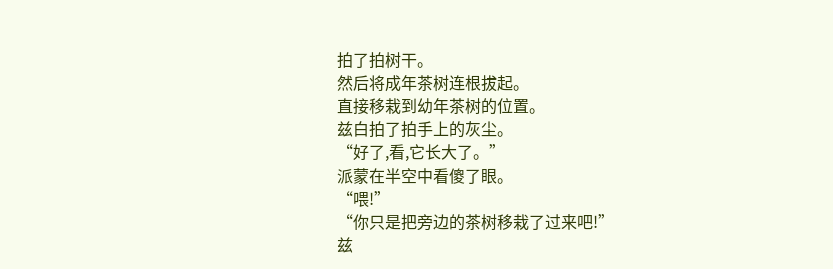拍了拍树干。
然后将成年茶树连根拔起。
直接移栽到幼年茶树的位置。
兹白拍了拍手上的灰尘。
“好了,看,它长大了。”
派蒙在半空中看傻了眼。
“喂!”
“你只是把旁边的茶树移栽了过来吧!”
兹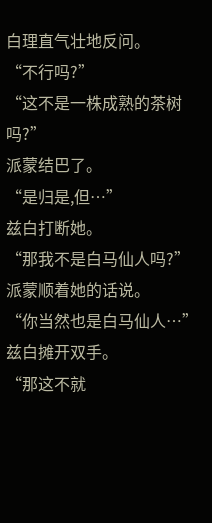白理直气壮地反问。
“不行吗?”
“这不是一株成熟的茶树吗?”
派蒙结巴了。
“是归是,但…”
兹白打断她。
“那我不是白马仙人吗?”
派蒙顺着她的话说。
“你当然也是白马仙人…”
兹白摊开双手。
“那这不就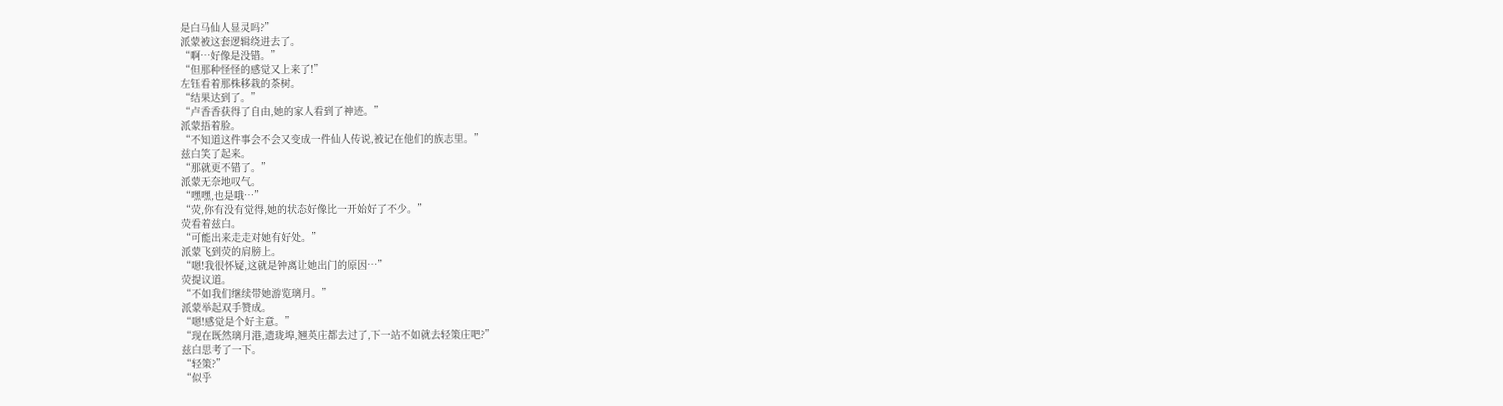是白马仙人显灵吗?”
派蒙被这套逻辑绕进去了。
“啊…好像是没错。”
“但那种怪怪的感觉又上来了!”
左钰看着那株移栽的茶树。
“结果达到了。”
“卢香香获得了自由,她的家人看到了神迹。”
派蒙捂着脸。
“不知道这件事会不会又变成一件仙人传说,被记在他们的族志里。”
兹白笑了起来。
“那就更不错了。”
派蒙无奈地叹气。
“嘿嘿,也是哦…”
“荧,你有没有觉得,她的状态好像比一开始好了不少。”
荧看着兹白。
“可能出来走走对她有好处。”
派蒙飞到荧的肩膀上。
“嗯!我很怀疑,这就是钟离让她出门的原因…”
荧提议道。
“不如我们继续带她游览璃月。”
派蒙举起双手赞成。
“嗯!感觉是个好主意。”
“现在既然璃月港,遗珑埠,翘英庄都去过了,下一站不如就去轻策庄吧?”
兹白思考了一下。
“轻策?”
“似乎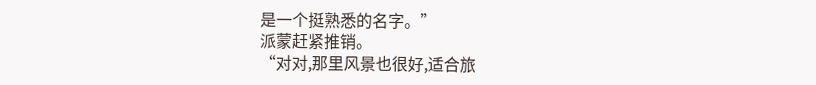是一个挺熟悉的名字。”
派蒙赶紧推销。
“对对,那里风景也很好,适合旅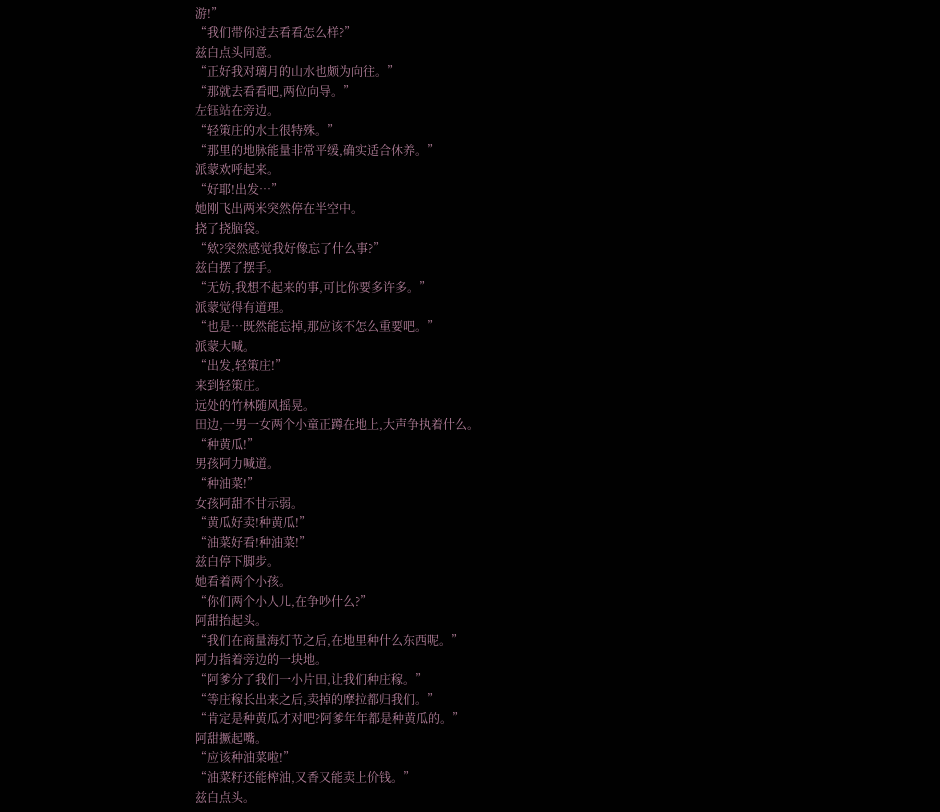游!”
“我们带你过去看看怎么样?”
兹白点头同意。
“正好我对璃月的山水也颇为向往。”
“那就去看看吧,两位向导。”
左钰站在旁边。
“轻策庄的水土很特殊。”
“那里的地脉能量非常平缓,确实适合休养。”
派蒙欢呼起来。
“好耶!出发…”
她刚飞出两米突然停在半空中。
挠了挠脑袋。
“欸?突然感觉我好像忘了什么事?”
兹白摆了摆手。
“无妨,我想不起来的事,可比你要多许多。”
派蒙觉得有道理。
“也是…既然能忘掉,那应该不怎么重要吧。”
派蒙大喊。
“出发,轻策庄!”
来到轻策庄。
远处的竹林随风摇晃。
田边,一男一女两个小童正蹲在地上,大声争执着什么。
“种黄瓜!”
男孩阿力喊道。
“种油菜!”
女孩阿甜不甘示弱。
“黄瓜好卖!种黄瓜!”
“油菜好看!种油菜!”
兹白停下脚步。
她看着两个小孩。
“你们两个小人儿,在争吵什么?”
阿甜抬起头。
“我们在商量海灯节之后,在地里种什么东西呢。”
阿力指着旁边的一块地。
“阿爹分了我们一小片田,让我们种庄稼。”
“等庄稼长出来之后,卖掉的摩拉都归我们。”
“肯定是种黄瓜才对吧?阿爹年年都是种黄瓜的。”
阿甜撅起嘴。
“应该种油菜啦!”
“油菜籽还能榨油,又香又能卖上价钱。”
兹白点头。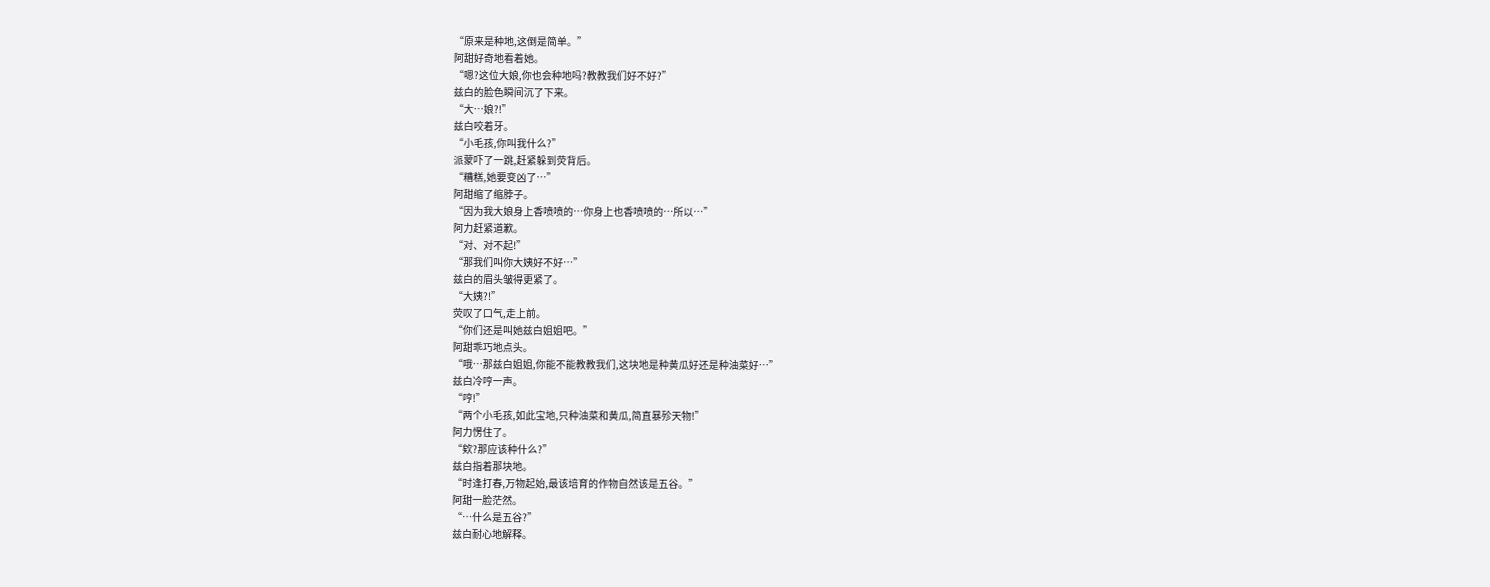“原来是种地,这倒是简单。”
阿甜好奇地看着她。
“嗯?这位大娘,你也会种地吗?教教我们好不好?”
兹白的脸色瞬间沉了下来。
“大…娘?!”
兹白咬着牙。
“小毛孩,你叫我什么?”
派蒙吓了一跳,赶紧躲到荧背后。
“糟糕,她要变凶了…”
阿甜缩了缩脖子。
“因为我大娘身上香喷喷的…你身上也香喷喷的…所以…”
阿力赶紧道歉。
“对、对不起!”
“那我们叫你大姨好不好…”
兹白的眉头皱得更紧了。
“大姨?!”
荧叹了口气,走上前。
“你们还是叫她兹白姐姐吧。”
阿甜乖巧地点头。
“哦…那兹白姐姐,你能不能教教我们,这块地是种黄瓜好还是种油菜好…”
兹白冷哼一声。
“哼!”
“两个小毛孩,如此宝地,只种油菜和黄瓜,简直暴殄天物!”
阿力愣住了。
“欸?那应该种什么?”
兹白指着那块地。
“时逢打春,万物起始,最该培育的作物自然该是五谷。”
阿甜一脸茫然。
“…什么是五谷?”
兹白耐心地解释。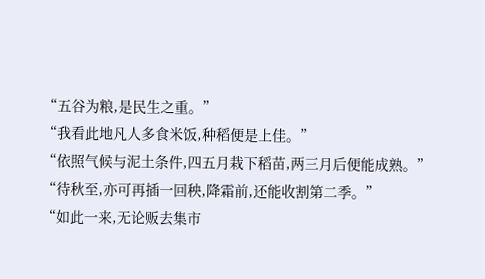“五谷为粮,是民生之重。”
“我看此地凡人多食米饭,种稻便是上佳。”
“依照气候与泥土条件,四五月栽下稻苗,两三月后便能成熟。”
“待秋至,亦可再插一回秧,降霜前,还能收割第二季。”
“如此一来,无论贩去集市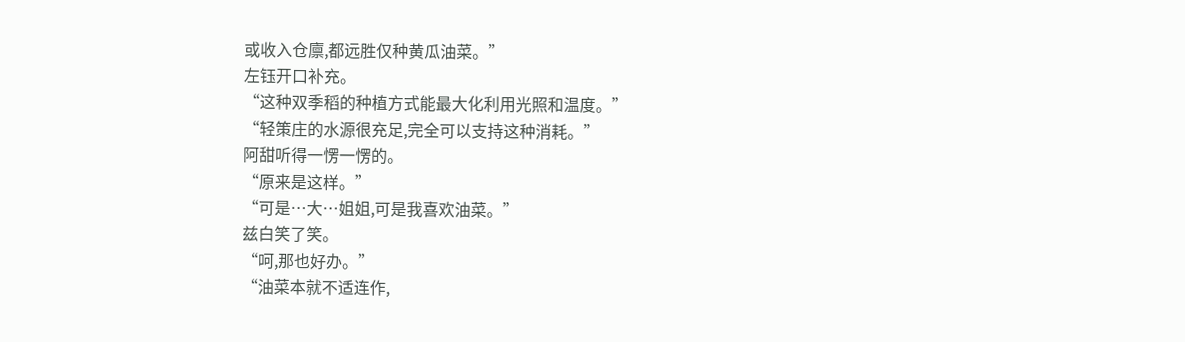或收入仓廪,都远胜仅种黄瓜油菜。”
左钰开口补充。
“这种双季稻的种植方式能最大化利用光照和温度。”
“轻策庄的水源很充足,完全可以支持这种消耗。”
阿甜听得一愣一愣的。
“原来是这样。”
“可是…大…姐姐,可是我喜欢油菜。”
兹白笑了笑。
“呵,那也好办。”
“油菜本就不适连作,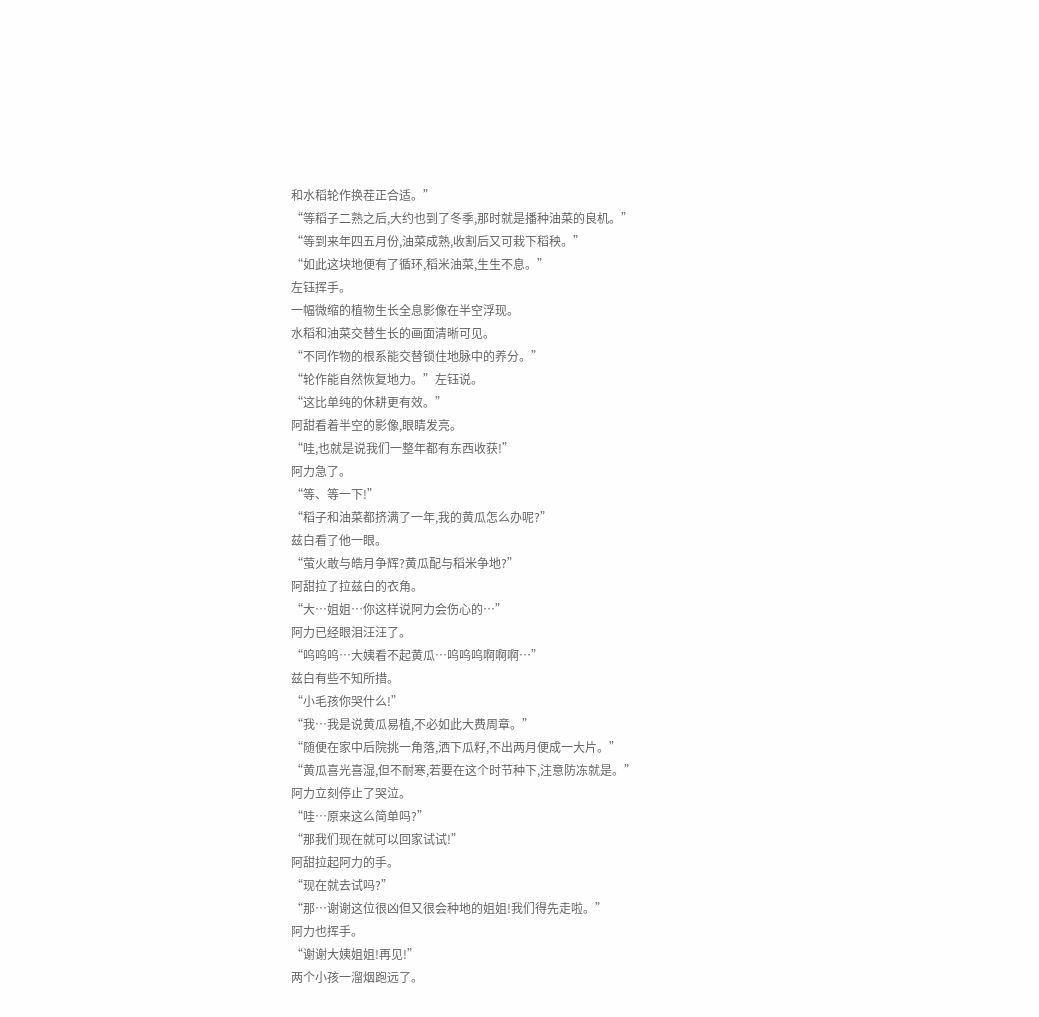和水稻轮作换茬正合适。”
“等稻子二熟之后,大约也到了冬季,那时就是播种油菜的良机。”
“等到来年四五月份,油菜成熟,收割后又可栽下稻秧。”
“如此这块地便有了循环,稻米油菜,生生不息。”
左钰挥手。
一幅微缩的植物生长全息影像在半空浮现。
水稻和油菜交替生长的画面清晰可见。
“不同作物的根系能交替锁住地脉中的养分。”
“轮作能自然恢复地力。”左钰说。
“这比单纯的休耕更有效。”
阿甜看着半空的影像,眼睛发亮。
“哇,也就是说我们一整年都有东西收获!”
阿力急了。
“等、等一下!”
“稻子和油菜都挤满了一年,我的黄瓜怎么办呢?”
兹白看了他一眼。
“萤火敢与皓月争辉?黄瓜配与稻米争地?”
阿甜拉了拉兹白的衣角。
“大…姐姐…你这样说阿力会伤心的…”
阿力已经眼泪汪汪了。
“呜呜呜…大姨看不起黄瓜…呜呜呜啊啊啊…”
兹白有些不知所措。
“小毛孩你哭什么!”
“我…我是说黄瓜易植,不必如此大费周章。”
“随便在家中后院挑一角落,洒下瓜籽,不出两月便成一大片。”
“黄瓜喜光喜湿,但不耐寒,若要在这个时节种下,注意防冻就是。”
阿力立刻停止了哭泣。
“哇…原来这么简单吗?”
“那我们现在就可以回家试试!”
阿甜拉起阿力的手。
“现在就去试吗?”
“那…谢谢这位很凶但又很会种地的姐姐!我们得先走啦。”
阿力也挥手。
“谢谢大姨姐姐!再见!”
两个小孩一溜烟跑远了。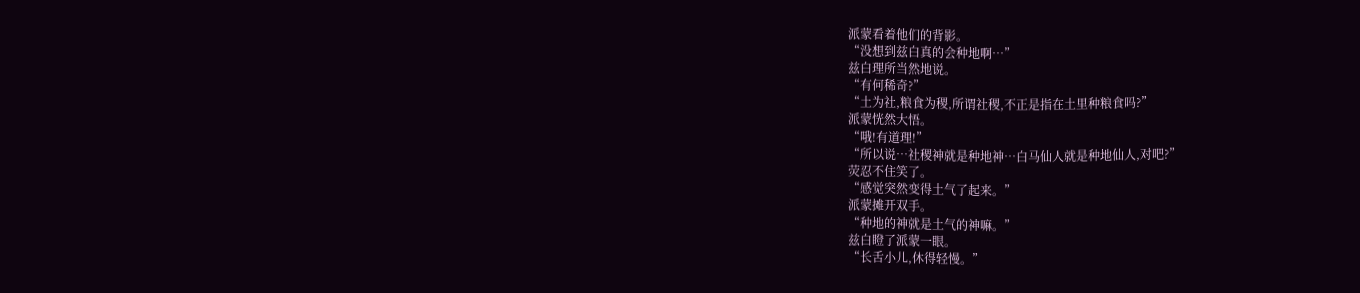派蒙看着他们的背影。
“没想到兹白真的会种地啊…”
兹白理所当然地说。
“有何稀奇?”
“土为社,粮食为稷,所谓社稷,不正是指在土里种粮食吗?”
派蒙恍然大悟。
“哦!有道理!”
“所以说…社稷神就是种地神…白马仙人就是种地仙人,对吧?”
荧忍不住笑了。
“感觉突然变得土气了起来。”
派蒙摊开双手。
“种地的神就是土气的神嘛。”
兹白瞪了派蒙一眼。
“长舌小儿,休得轻慢。”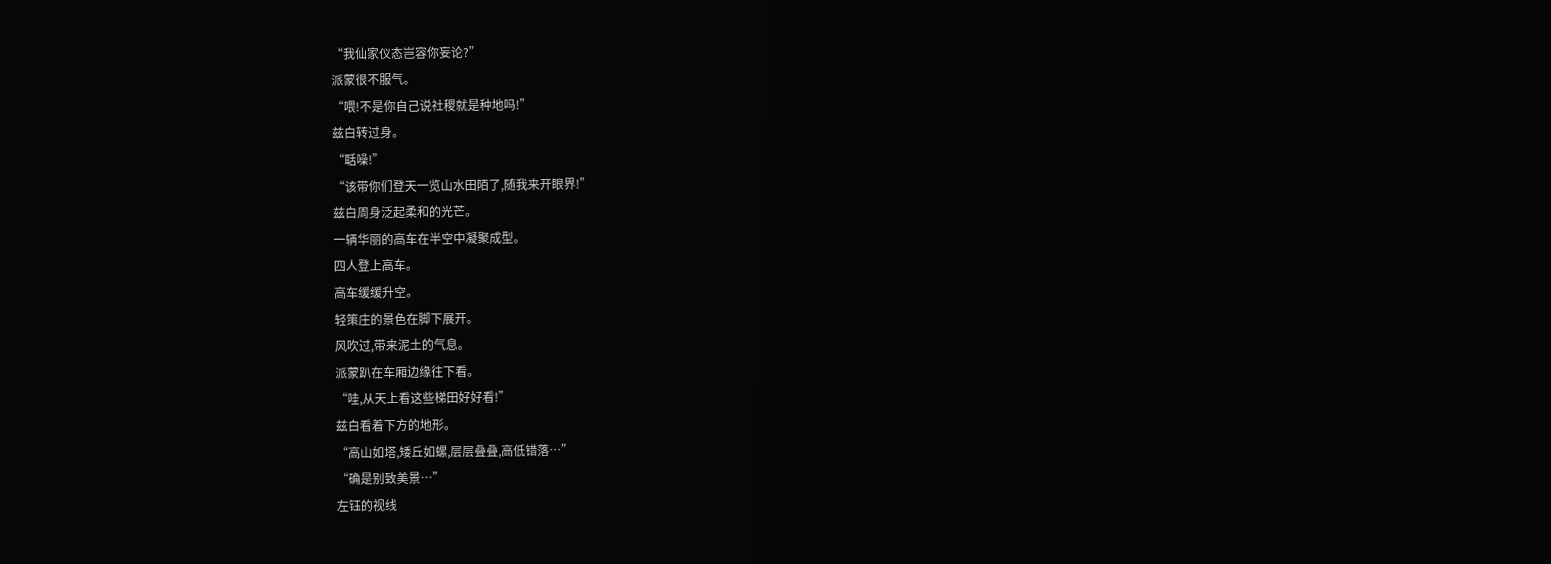“我仙家仪态岂容你妄论?”
派蒙很不服气。
“喂!不是你自己说社稷就是种地吗!”
兹白转过身。
“聒噪!”
“该带你们登天一览山水田陌了,随我来开眼界!”
兹白周身泛起柔和的光芒。
一辆华丽的高车在半空中凝聚成型。
四人登上高车。
高车缓缓升空。
轻策庄的景色在脚下展开。
风吹过,带来泥土的气息。
派蒙趴在车厢边缘往下看。
“哇,从天上看这些梯田好好看!”
兹白看着下方的地形。
“高山如塔,矮丘如螺,层层叠叠,高低错落…”
“确是别致美景…”
左钰的视线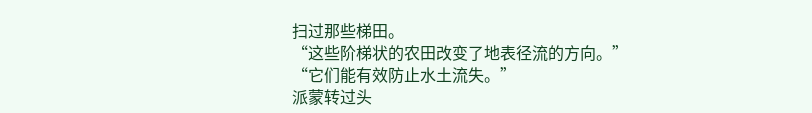扫过那些梯田。
“这些阶梯状的农田改变了地表径流的方向。”
“它们能有效防止水土流失。”
派蒙转过头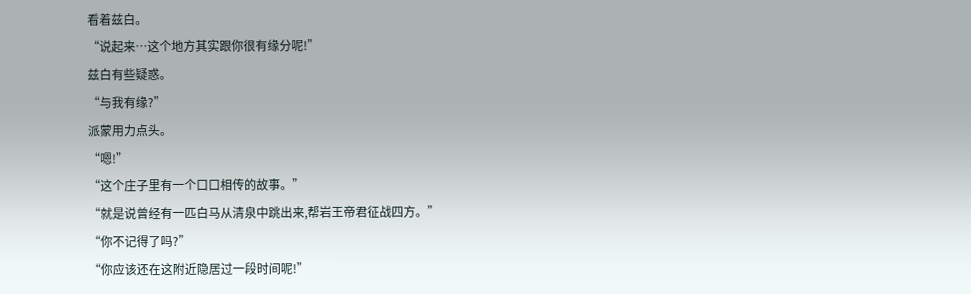看着兹白。
“说起来…这个地方其实跟你很有缘分呢!”
兹白有些疑惑。
“与我有缘?”
派蒙用力点头。
“嗯!”
“这个庄子里有一个口口相传的故事。”
“就是说曾经有一匹白马从清泉中跳出来,帮岩王帝君征战四方。”
“你不记得了吗?”
“你应该还在这附近隐居过一段时间呢!”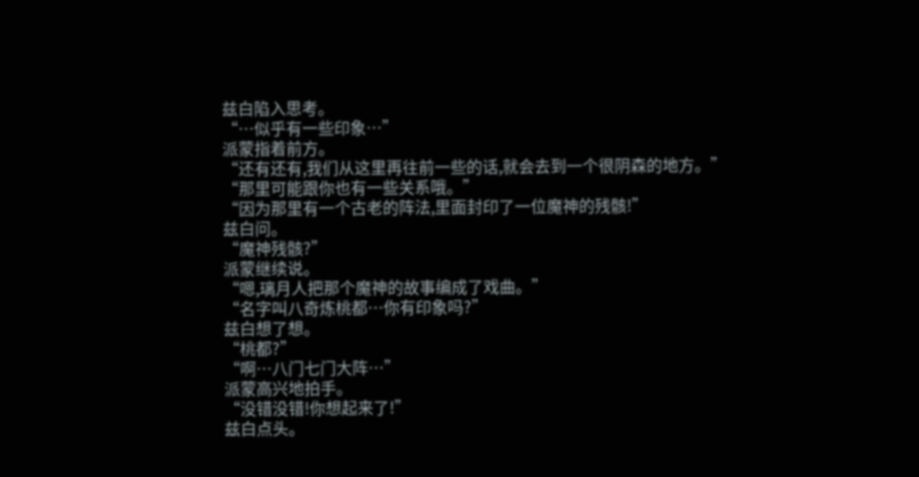兹白陷入思考。
“…似乎有一些印象…”
派蒙指着前方。
“还有还有,我们从这里再往前一些的话,就会去到一个很阴森的地方。”
“那里可能跟你也有一些关系哦。”
“因为那里有一个古老的阵法,里面封印了一位魔神的残骸!”
兹白问。
“魔神残骸?”
派蒙继续说。
“嗯,璃月人把那个魔神的故事编成了戏曲。”
“名字叫八奇炼桃都…你有印象吗?”
兹白想了想。
“桃都?”
“啊…八门七门大阵…”
派蒙高兴地拍手。
“没错没错!你想起来了!”
兹白点头。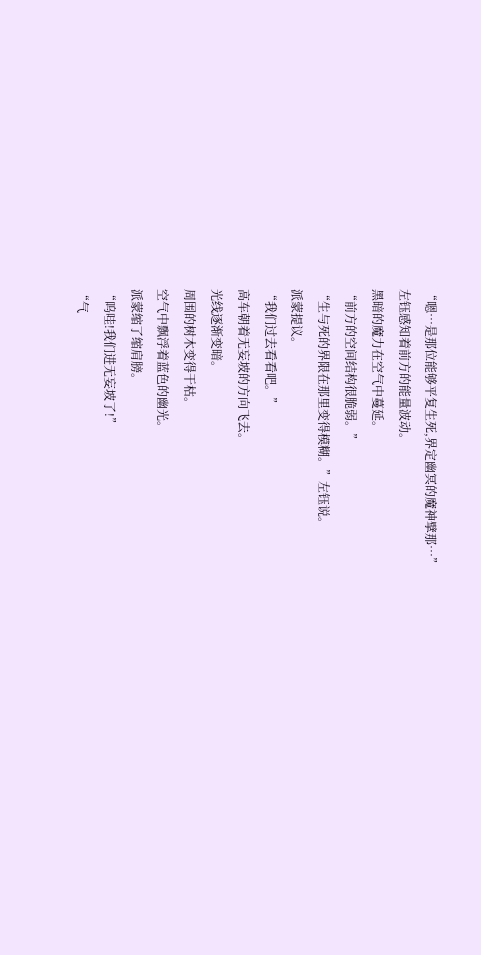“嗯…是那位能够平复生死,界定幽冥的魔神擘那…”
左钰感知着前方的能量波动。
黑暗的魔力在空气中蔓延。
“前方的空间结构很脆弱。”
“生与死的界限在那里变得模糊。”左钰说。
派蒙提议。
“我们过去看看吧。”
高车朝着无妄坡的方向飞去。
光线逐渐变暗。
周围的树木变得干枯。
空气中飘浮着蓝色的幽光。
派蒙缩了缩肩膀。
“呜哇!我们进无妄坡了!”
“气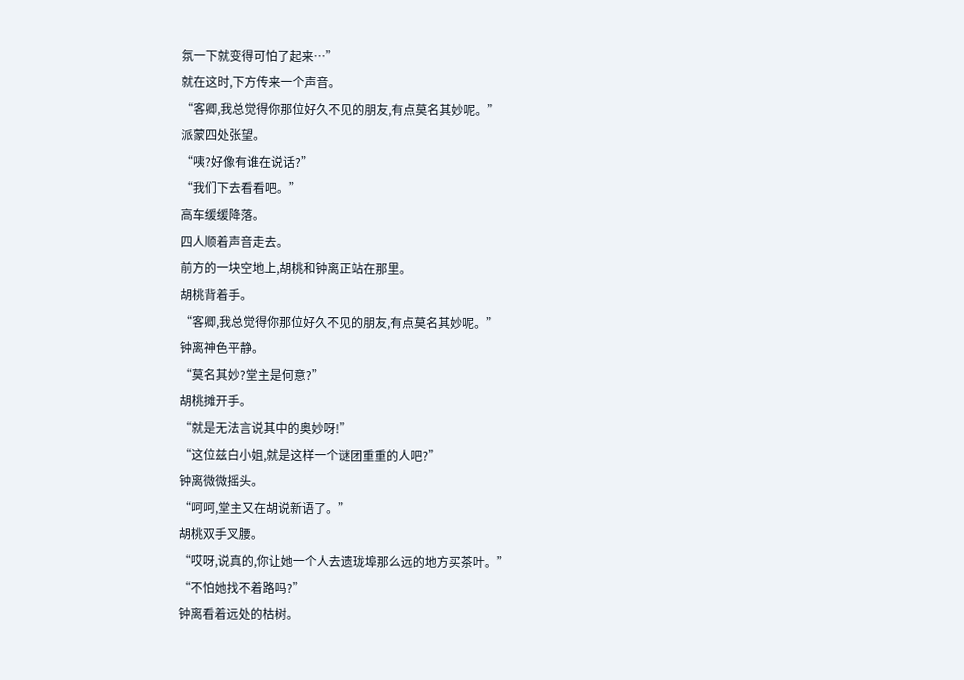氛一下就变得可怕了起来…”
就在这时,下方传来一个声音。
“客卿,我总觉得你那位好久不见的朋友,有点莫名其妙呢。”
派蒙四处张望。
“咦?好像有谁在说话?”
“我们下去看看吧。”
高车缓缓降落。
四人顺着声音走去。
前方的一块空地上,胡桃和钟离正站在那里。
胡桃背着手。
“客卿,我总觉得你那位好久不见的朋友,有点莫名其妙呢。”
钟离神色平静。
“莫名其妙?堂主是何意?”
胡桃摊开手。
“就是无法言说其中的奥妙呀!”
“这位兹白小姐,就是这样一个谜团重重的人吧?”
钟离微微摇头。
“呵呵,堂主又在胡说新语了。”
胡桃双手叉腰。
“哎呀,说真的,你让她一个人去遗珑埠那么远的地方买茶叶。”
“不怕她找不着路吗?”
钟离看着远处的枯树。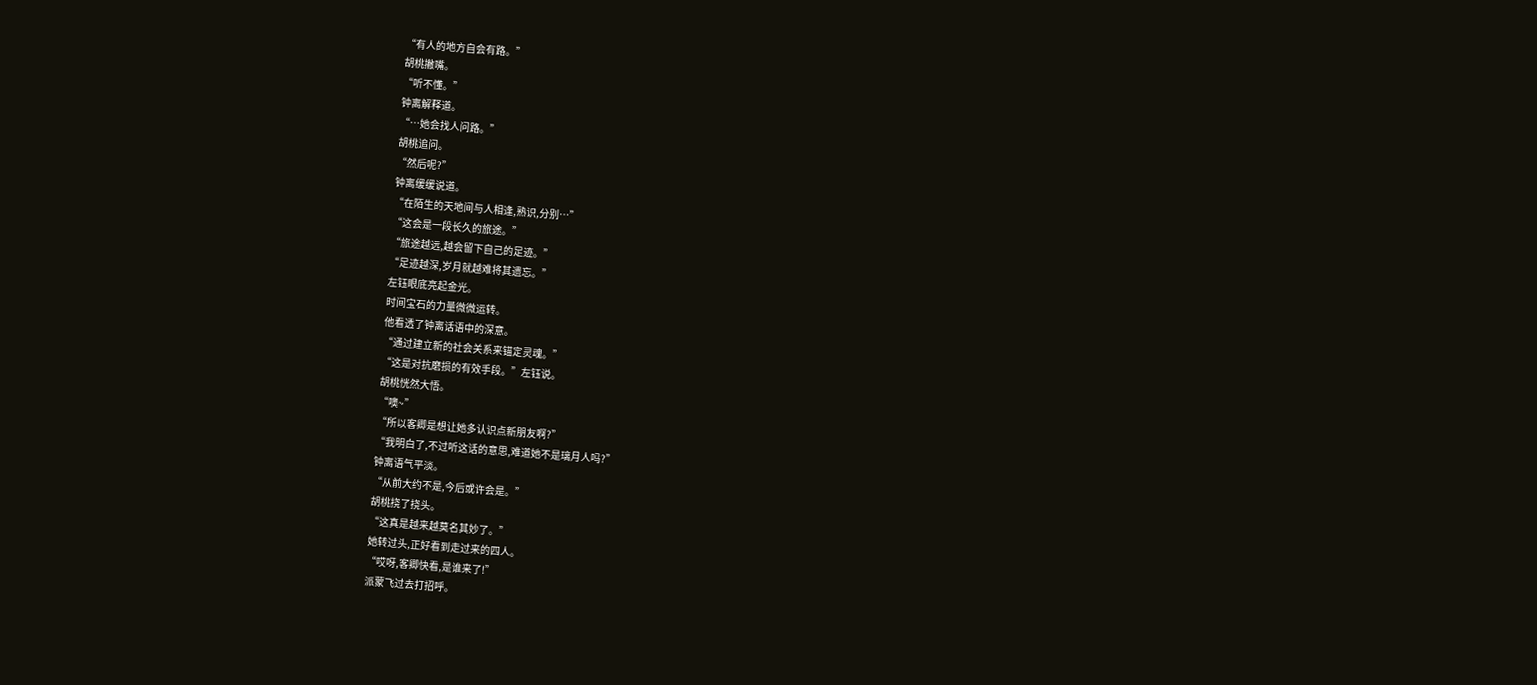“有人的地方自会有路。”
胡桃撇嘴。
“听不懂。”
钟离解释道。
“…她会找人问路。”
胡桃追问。
“然后呢?”
钟离缓缓说道。
“在陌生的天地间与人相逢,熟识,分别…”
“这会是一段长久的旅途。”
“旅途越远,越会留下自己的足迹。”
“足迹越深,岁月就越难将其遗忘。”
左钰眼底亮起金光。
时间宝石的力量微微运转。
他看透了钟离话语中的深意。
“通过建立新的社会关系来锚定灵魂。”
“这是对抗磨损的有效手段。”左钰说。
胡桃恍然大悟。
“噢~”
“所以客卿是想让她多认识点新朋友啊?”
“我明白了,不过听这话的意思,难道她不是璃月人吗?”
钟离语气平淡。
“从前大约不是,今后或许会是。”
胡桃挠了挠头。
“这真是越来越莫名其妙了。”
她转过头,正好看到走过来的四人。
“哎呀,客卿快看,是谁来了!”
派蒙飞过去打招呼。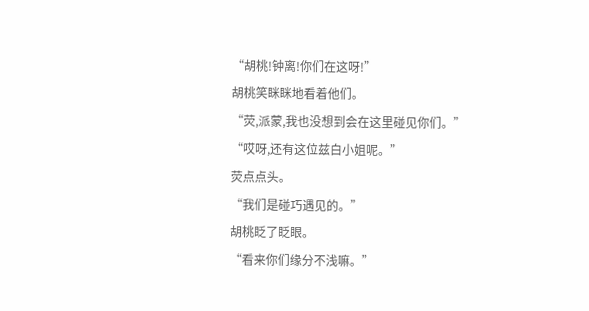“胡桃!钟离!你们在这呀!”
胡桃笑眯眯地看着他们。
“荧,派蒙,我也没想到会在这里碰见你们。”
“哎呀,还有这位兹白小姐呢。”
荧点点头。
“我们是碰巧遇见的。”
胡桃眨了眨眼。
“看来你们缘分不浅嘛。”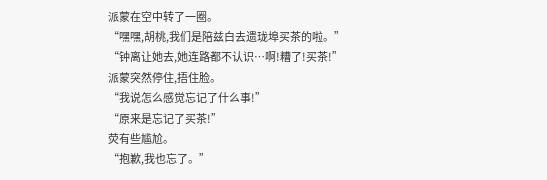派蒙在空中转了一圈。
“嘿嘿,胡桃,我们是陪兹白去遗珑埠买茶的啦。”
“钟离让她去,她连路都不认识…啊!糟了!买茶!”
派蒙突然停住,捂住脸。
“我说怎么感觉忘记了什么事!”
“原来是忘记了买茶!”
荧有些尴尬。
“抱歉,我也忘了。”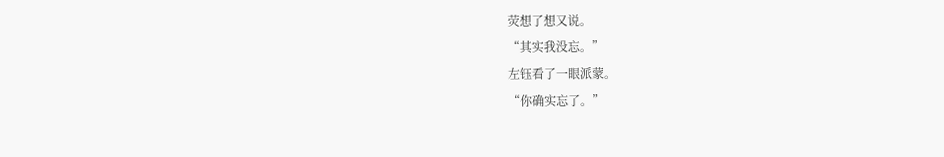荧想了想又说。
“其实我没忘。”
左钰看了一眼派蒙。
“你确实忘了。”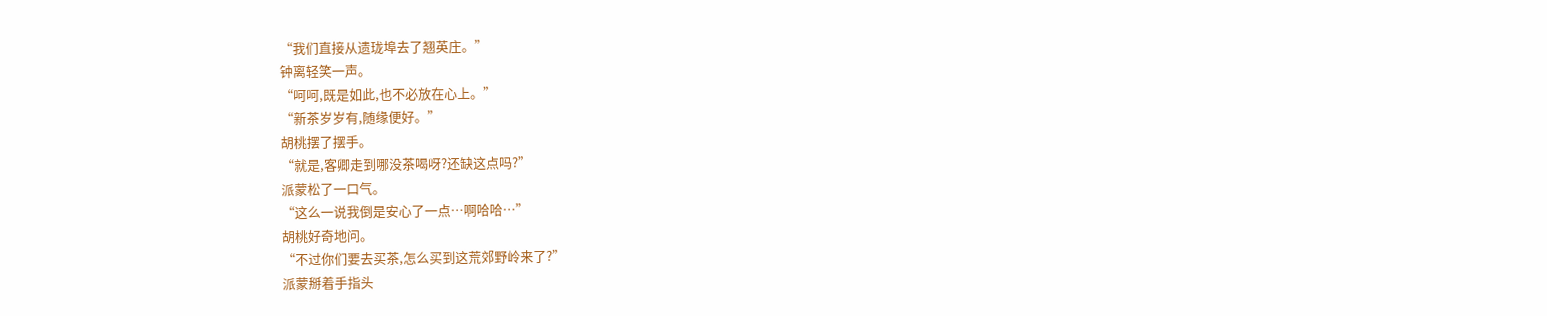“我们直接从遗珑埠去了翘英庄。”
钟离轻笑一声。
“呵呵,既是如此,也不必放在心上。”
“新茶岁岁有,随缘便好。”
胡桃摆了摆手。
“就是,客卿走到哪没茶喝呀?还缺这点吗?”
派蒙松了一口气。
“这么一说我倒是安心了一点…啊哈哈…”
胡桃好奇地问。
“不过你们要去买茶,怎么买到这荒郊野岭来了?”
派蒙掰着手指头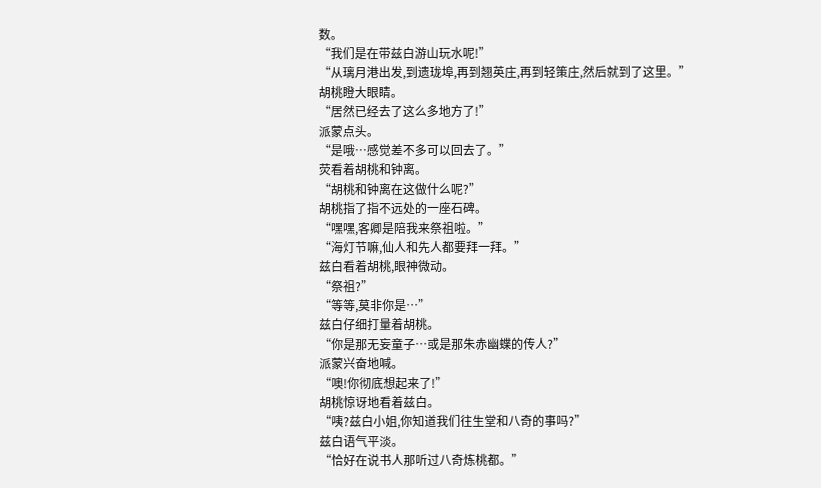数。
“我们是在带兹白游山玩水呢!”
“从璃月港出发,到遗珑埠,再到翘英庄,再到轻策庄,然后就到了这里。”
胡桃瞪大眼睛。
“居然已经去了这么多地方了!”
派蒙点头。
“是哦…感觉差不多可以回去了。”
荧看着胡桃和钟离。
“胡桃和钟离在这做什么呢?”
胡桃指了指不远处的一座石碑。
“嘿嘿,客卿是陪我来祭祖啦。”
“海灯节嘛,仙人和先人都要拜一拜。”
兹白看着胡桃,眼神微动。
“祭祖?”
“等等,莫非你是…”
兹白仔细打量着胡桃。
“你是那无妄童子…或是那朱赤幽蝶的传人?”
派蒙兴奋地喊。
“噢!你彻底想起来了!”
胡桃惊讶地看着兹白。
“咦?兹白小姐,你知道我们往生堂和八奇的事吗?”
兹白语气平淡。
“恰好在说书人那听过八奇炼桃都。”